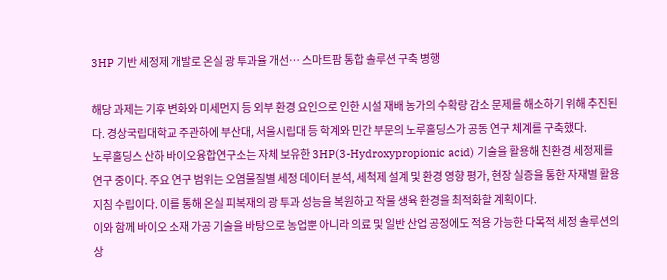3HP 기반 세정제 개발로 온실 광 투과율 개선… 스마트팜 통합 솔루션 구축 병행

해당 과제는 기후 변화와 미세먼지 등 외부 환경 요인으로 인한 시설 재배 농가의 수확량 감소 문제를 해소하기 위해 추진된다. 경상국립대학교 주관하에 부산대, 서울시립대 등 학계와 민간 부문의 노루홀딩스가 공동 연구 체계를 구축했다.
노루홀딩스 산하 바이오융합연구소는 자체 보유한 3HP(3-Hydroxypropionic acid) 기술을 활용해 친환경 세정제를 연구 중이다. 주요 연구 범위는 오염물질별 세정 데이터 분석, 세척제 설계 및 환경 영향 평가, 현장 실증을 통한 자재별 활용 지침 수립이다. 이를 통해 온실 피복재의 광 투과 성능을 복원하고 작물 생육 환경을 최적화할 계획이다.
이와 함께 바이오 소재 가공 기술을 바탕으로 농업뿐 아니라 의료 및 일반 산업 공정에도 적용 가능한 다목적 세정 솔루션의 상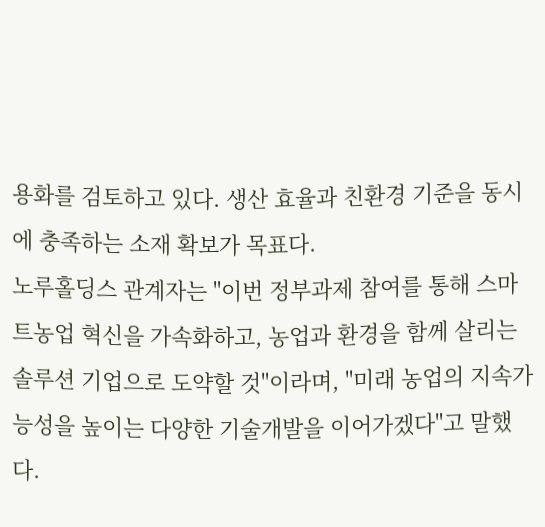용화를 검토하고 있다. 생산 효율과 친환경 기준을 동시에 충족하는 소재 확보가 목표다.
노루홀딩스 관계자는 "이번 정부과제 참여를 통해 스마트농업 혁신을 가속화하고, 농업과 환경을 함께 살리는 솔루션 기업으로 도약할 것"이라며, "미래 농업의 지속가능성을 높이는 다양한 기술개발을 이어가겠다"고 말했다.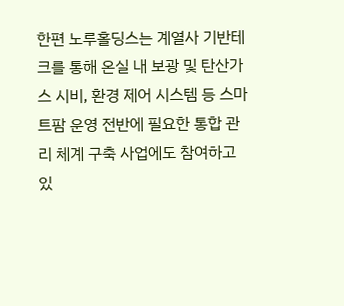한편 노루홀딩스는 계열사 기반테크를 통해 온실 내 보광 및 탄산가스 시비, 환경 제어 시스템 등 스마트팜 운영 전반에 필요한 통합 관리 체계 구축 사업에도 참여하고 있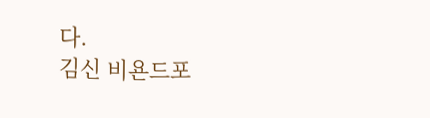다.
김신 비욘드포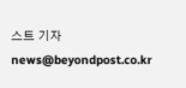스트 기자 news@beyondpost.co.kr